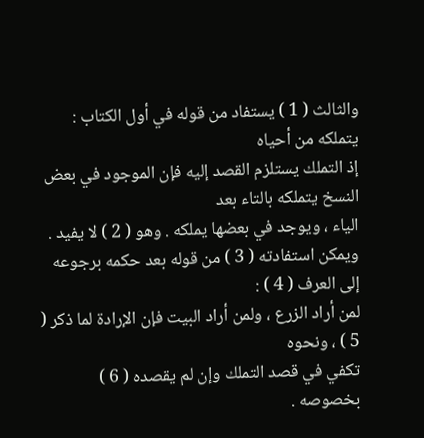والثالث ( 1 ) يستفاد من قوله في أول الكتاب : يتملكه من أحياه
إذ التملك يستلزم القصد إليه فإن الموجود في بعض النسخ يتملكه بالتاء بعد
الياء ، ويوجد في بعضها يملكه . وهو ( 2 ) لا يفيد .
ويمكن استفادته ( 3 ) من قوله بعد حكمه برجوعه إلى العرف ( 4 ) :
لمن أراد الزرع ، ولمن أراد البيت فإن الإرادة لما ذكر ( 5 ) ، ونحوه
تكفي في قصد التملك وإن لم يقصده ( 6 ) بخصوصه .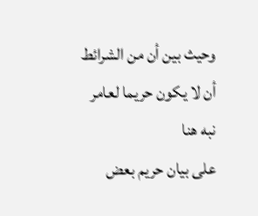وحيث بين أن من الشرائط أن لا يكون حريما لعامر نبه هنا
على بيان حريم بعض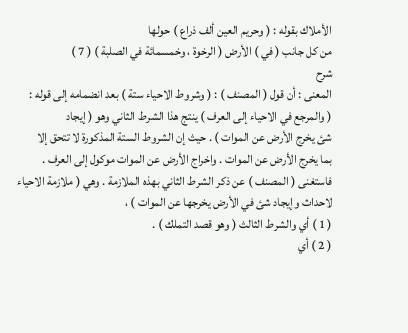الأملاك بقوله : ( وحريم العين ألف ذراع ) حولها
من كل جانب ( في ) الأرض ( الرخوة ، وخمسمائة في الصلبة ) ( 7 )
شرح
المعنى : أن قول ( المصنف ) : ( وشروط الاحياء ستة ) بعد انضمامه إلى قوله :
( والمرجع في الاحياء إلى العرف ) ينتج هذا الشرط الثاني وهو ( إيجاد
شئ يخرج الأرض عن الموات ) . حيث إن الشروط الستة المذكورة لا تتحق إلا
بما يخرج الأرض عن الموات . واخراج الأرض عن الموات موكول إلى العرف .
فاستغنى ( المصنف ) عن ذكر الشرط الثاني بهذه الملازمة . وهي ( ملازمة الاحياء
لاحداث وإيجاد شئ في الأرض يخرجها عن الموات ) ،
( 1 ) أي والشرط الثالث ( وهو قصد التملك ) .
( 2 ) أي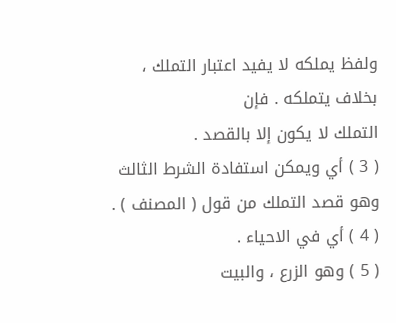ولفظ يملكه لا يفيد اعتبار التملك ، بخلاف يتملكه . فإن
التملك لا يكون إلا بالقصد .
( 3 ) أي ويمكن استفادة الشرط الثالث وهو قصد التملك من قول ( المصنف ) .
( 4 ) أي في الاحياء .
( 5 ) وهو الزرع ، والبيت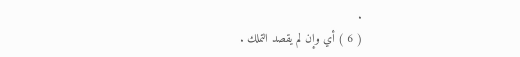.
( 6 ) أي وإن لم يقصد التملك .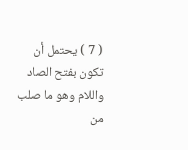( 7 ) يحتمل أن تكون بفتح الصاد واللام وهو ما صلب من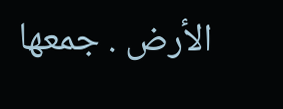الأرض . جمعها